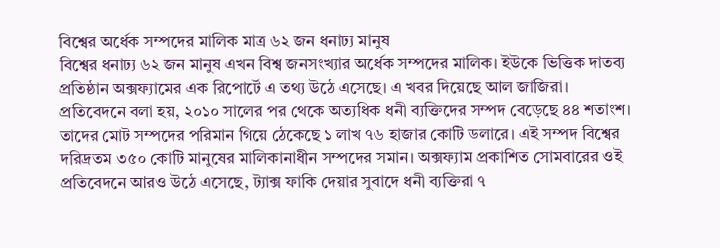বিশ্বের অর্ধেক সম্পদের মালিক মাত্র ৬২ জন ধনাঢ্য মানুষ
বিশ্বের ধনাঢ্য ৬২ জন মানুষ এখন বিশ্ব জনসংখ্যার অর্ধেক সম্পদের মালিক। ইউকে ভিত্তিক দাতব্য প্রতিষ্ঠান অক্সফ্যামের এক রিপোর্টে এ তথ্য উঠে এসেছে। এ খবর দিয়েছে আল জাজিরা। প্রতিবেদনে বলা হয়, ২০১০ সালের পর থেকে অত্যধিক ধনী ব্যক্তিদের সম্পদ বেড়েছে ৪৪ শতাংশ। তাদের মোট সম্পদের পরিমান গিয়ে ঠেকেছে ১ লাখ ৭৬ হাজার কোটি ডলারে। এই সম্পদ বিশ্বের দরিদ্রতম ৩৫০ কোটি মানুষের মালিকানাধীন সম্পদের সমান। অক্সফ্যাম প্রকাশিত সোমবারের ওই প্রতিবেদনে আরও উঠে এসেছে, ট্যাক্স ফাকি দেয়ার সুবাদে ধনী ব্যক্তিরা ৭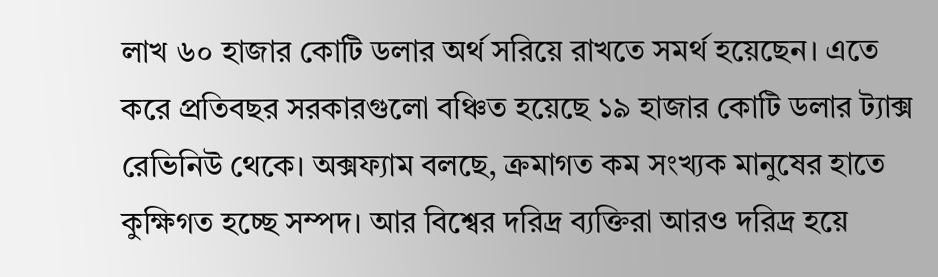লাখ ৬০ হাজার কোটি ডলার অর্থ সরিয়ে রাখতে সমর্থ হয়েছেন। এতে করে প্রতিবছর সরকারগুলো বঞ্চিত হয়েছে ১৯ হাজার কোটি ডলার ট্যাক্স রেভিনিউ থেকে। অক্সফ্যাম বলছে, ক্রমাগত কম সংখ্যক মানুষের হাতে কুক্ষিগত হচ্ছে সম্পদ। আর বিশ্বের দরিদ্র ব্যক্তিরা আরও দরিদ্র হয়ে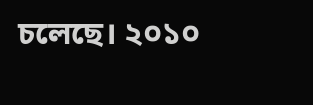চলেছে। ২০১০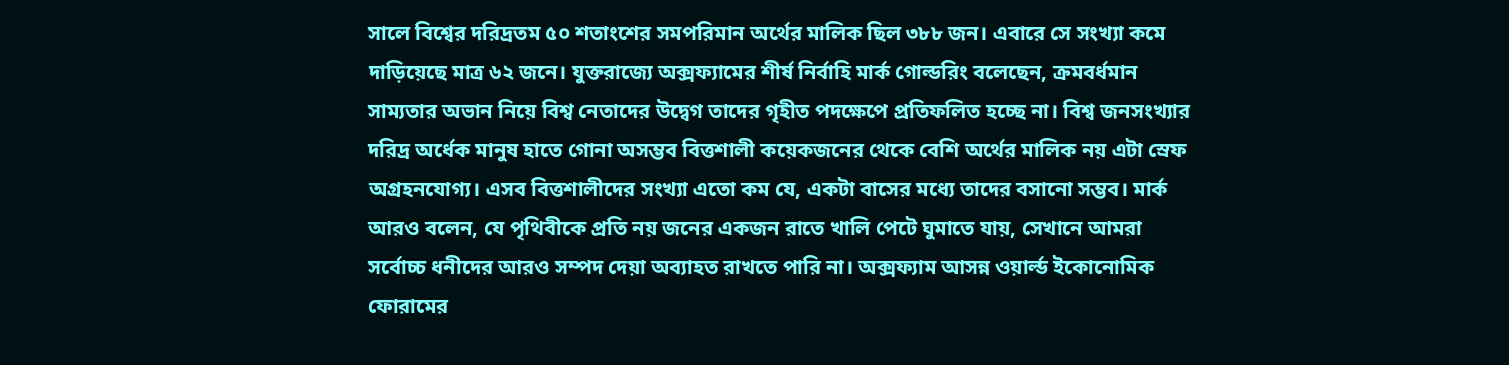সালে বিশ্বের দরিদ্রতম ৫০ শতাংশের সমপরিমান অর্থের মালিক ছিল ৩৮৮ জন। এবারে সে সংখ্যা কমে দাড়িয়েছে মাত্র ৬২ জনে। যুক্তরাজ্যে অক্সফ্যামের শীর্ষ নির্বাহি মার্ক গোল্ডরিং বলেছেন, ক্রমবর্ধমান সাম্যতার অভান নিয়ে বিশ্ব নেতাদের উদ্বেগ তাদের গৃহীত পদক্ষেপে প্রতিফলিত হচ্ছে না। বিশ্ব জনসংখ্যার দরিদ্র অর্ধেক মানুষ হাতে গোনা অসম্ভব বিত্তশালী কয়েকজনের থেকে বেশি অর্থের মালিক নয় এটা স্রেফ অগ্রহনযোগ্য। এসব বিত্তশালীদের সংখ্যা এতো কম যে, একটা বাসের মধ্যে তাদের বসানো সম্ভব। মার্ক আরও বলেন, যে পৃথিবীকে প্রতি নয় জনের একজন রাতে খালি পেটে ঘুমাতে যায়, সেখানে আমরা সর্বোচ্চ ধনীদের আরও সম্পদ দেয়া অব্যাহত রাখতে পারি না। অক্সফ্যাম আসন্ন ওয়ার্ল্ড ইকোনোমিক ফোরামের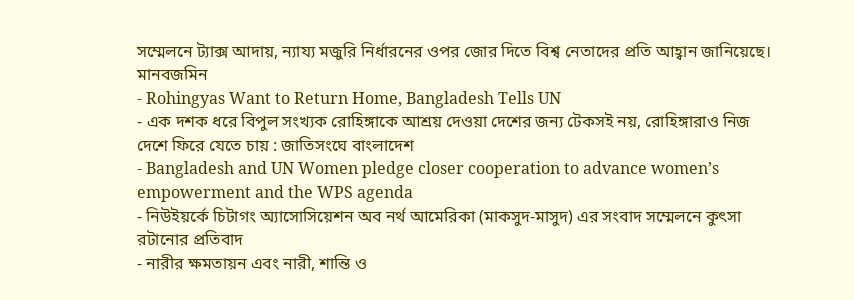সম্মেলনে ট্যাক্স আদায়, ন্যায্য মজুরি নির্ধারনের ওপর জোর দিতে বিশ্ব নেতাদের প্রতি আহ্বান জানিয়েছে। মানবজমিন
- Rohingyas Want to Return Home, Bangladesh Tells UN
- এক দশক ধরে বিপুল সংখ্যক রোহিঙ্গাকে আশ্রয় দেওয়া দেশের জন্য টেকসই নয়, রোহিঙ্গারাও নিজ দেশে ফিরে যেতে চায় : জাতিসংঘে বাংলাদেশ
- Bangladesh and UN Women pledge closer cooperation to advance women’s empowerment and the WPS agenda
- নিউইয়র্কে চিটাগং অ্যাসোসিয়েশন অব নর্থ আমেরিকা (মাকসুদ-মাসুদ) এর সংবাদ সম্মেলনে কুৎসা রটানোর প্রতিবাদ
- নারীর ক্ষমতায়ন এবং নারী, শান্তি ও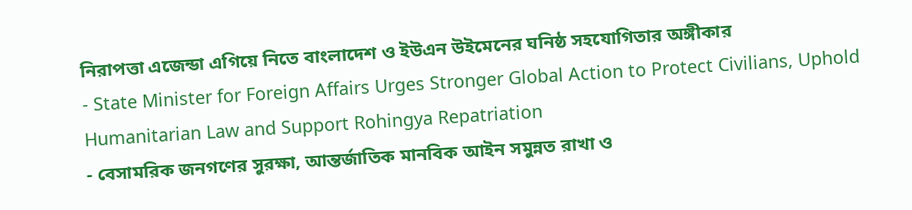নিরাপত্তা এজেন্ডা এগিয়ে নিতে বাংলাদেশ ও ইউএন উইমেনের ঘনিষ্ঠ সহযোগিতার অঙ্গীকার
- State Minister for Foreign Affairs Urges Stronger Global Action to Protect Civilians, Uphold Humanitarian Law and Support Rohingya Repatriation
- বেসামরিক জনগণের সুরক্ষা, আন্তর্জাতিক মানবিক আইন সমুন্নত রাখা ও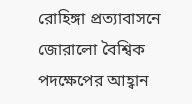রোহিঙ্গা প্রত্যাবাসনে জোরালো বৈশ্বিক পদক্ষেপের আহ্বান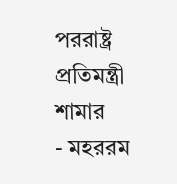পররাষ্ট্র প্রতিমন্ত্রী শামার
- মহররম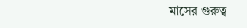মাসের গুরুত্ব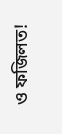ও ফজিলত!